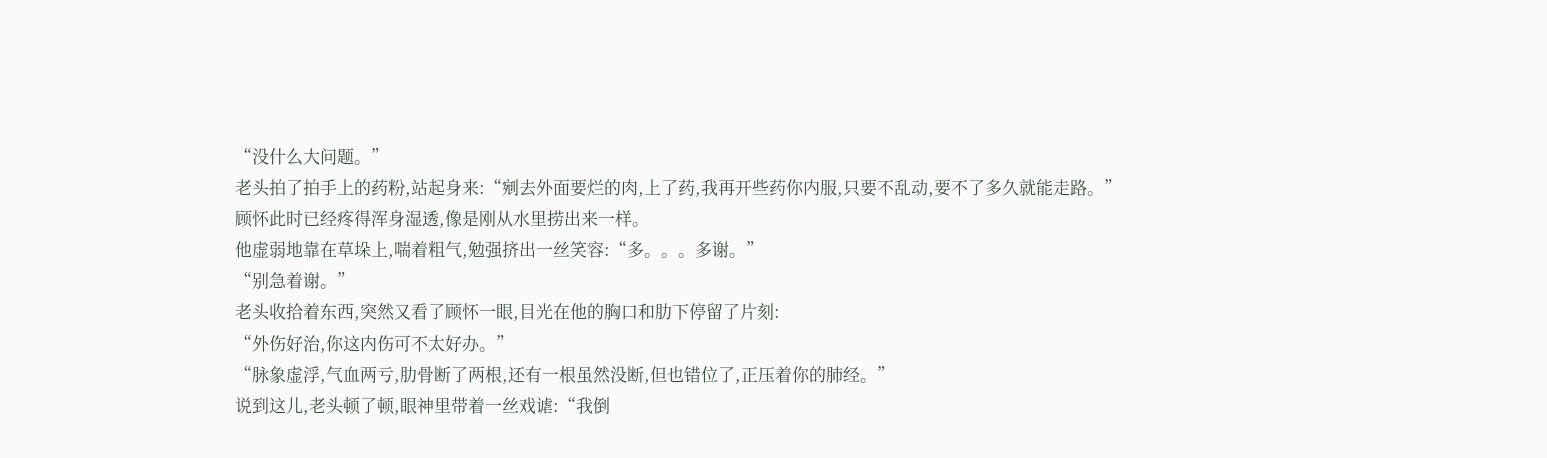“没什么大问题。”
老头拍了拍手上的药粉,站起身来:“剜去外面要烂的肉,上了药,我再开些药你内服,只要不乱动,要不了多久就能走路。”
顾怀此时已经疼得浑身湿透,像是刚从水里捞出来一样。
他虚弱地靠在草垛上,喘着粗气,勉强挤出一丝笑容:“多。。。多谢。”
“别急着谢。”
老头收拾着东西,突然又看了顾怀一眼,目光在他的胸口和肋下停留了片刻:
“外伤好治,你这内伤可不太好办。”
“脉象虚浮,气血两亏,肋骨断了两根,还有一根虽然没断,但也错位了,正压着你的肺经。”
说到这儿,老头顿了顿,眼神里带着一丝戏谑:“我倒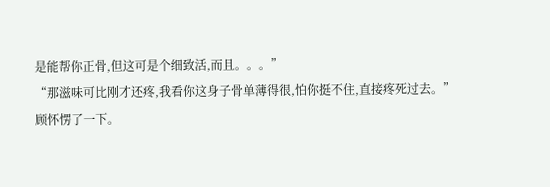是能帮你正骨,但这可是个细致活,而且。。。”
“那滋味可比刚才还疼,我看你这身子骨单薄得很,怕你挺不住,直接疼死过去。”
顾怀愣了一下。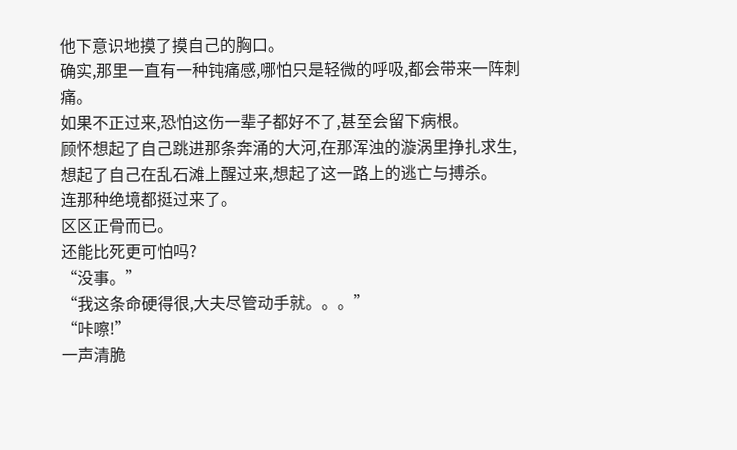他下意识地摸了摸自己的胸口。
确实,那里一直有一种钝痛感,哪怕只是轻微的呼吸,都会带来一阵刺痛。
如果不正过来,恐怕这伤一辈子都好不了,甚至会留下病根。
顾怀想起了自己跳进那条奔涌的大河,在那浑浊的漩涡里挣扎求生,想起了自己在乱石滩上醒过来,想起了这一路上的逃亡与搏杀。
连那种绝境都挺过来了。
区区正骨而已。
还能比死更可怕吗?
“没事。”
“我这条命硬得很,大夫尽管动手就。。。”
“咔嚓!”
一声清脆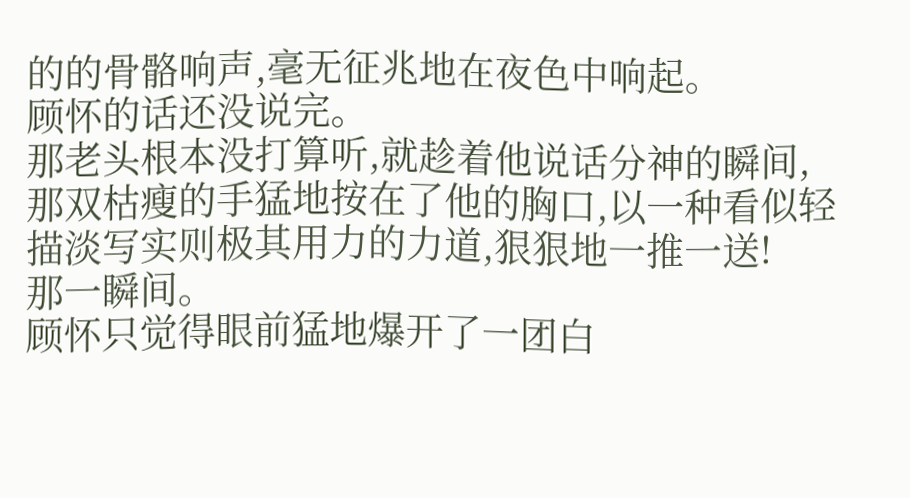的的骨骼响声,毫无征兆地在夜色中响起。
顾怀的话还没说完。
那老头根本没打算听,就趁着他说话分神的瞬间,那双枯瘦的手猛地按在了他的胸口,以一种看似轻描淡写实则极其用力的力道,狠狠地一推一送!
那一瞬间。
顾怀只觉得眼前猛地爆开了一团白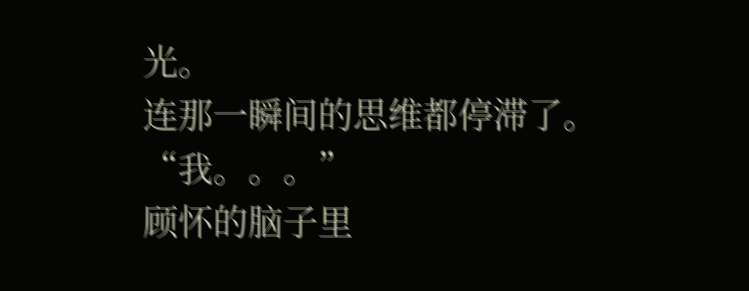光。
连那一瞬间的思维都停滞了。
“我。。。”
顾怀的脑子里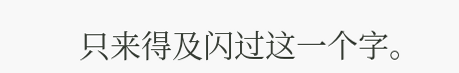只来得及闪过这一个字。